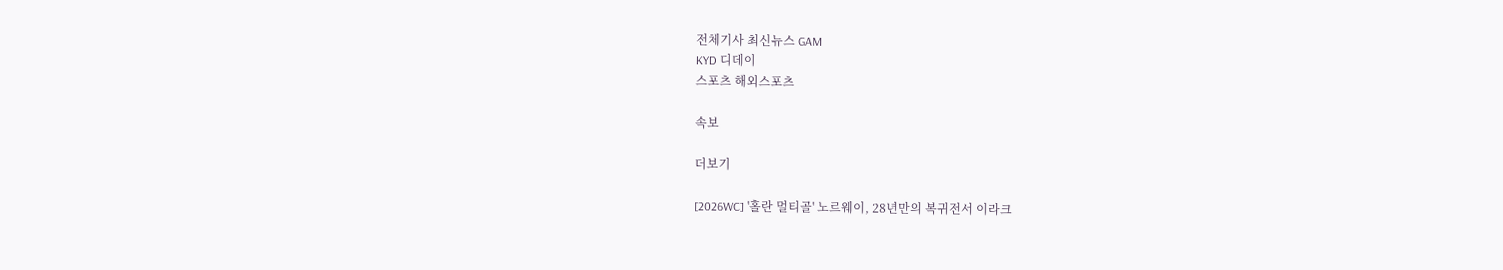전체기사 최신뉴스 GAM
KYD 디데이
스포츠 해외스포츠

속보

더보기

[2026WC] '홀란 멀티골' 노르웨이, 28년만의 복귀전서 이라크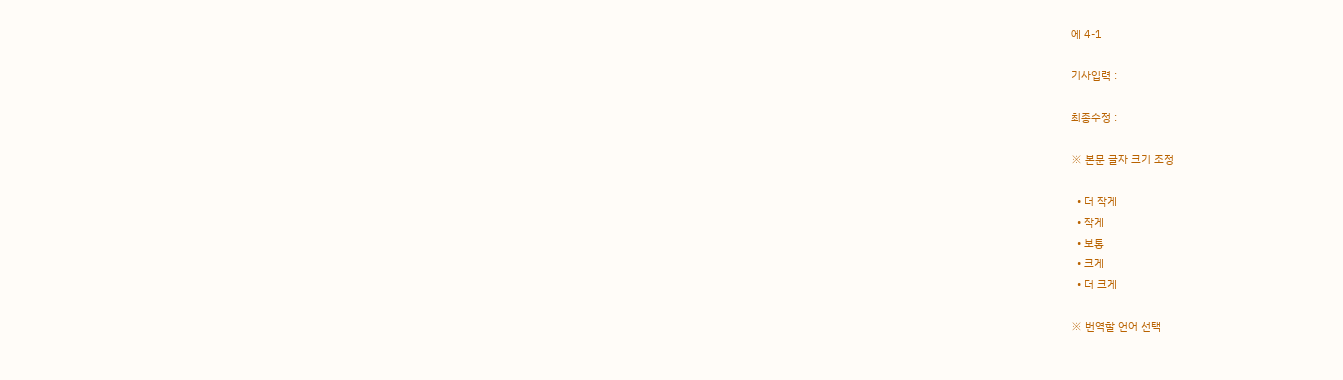에 4-1

기사입력 :

최종수정 :

※ 본문 글자 크기 조정

  • 더 작게
  • 작게
  • 보통
  • 크게
  • 더 크게

※ 번역할 언어 선택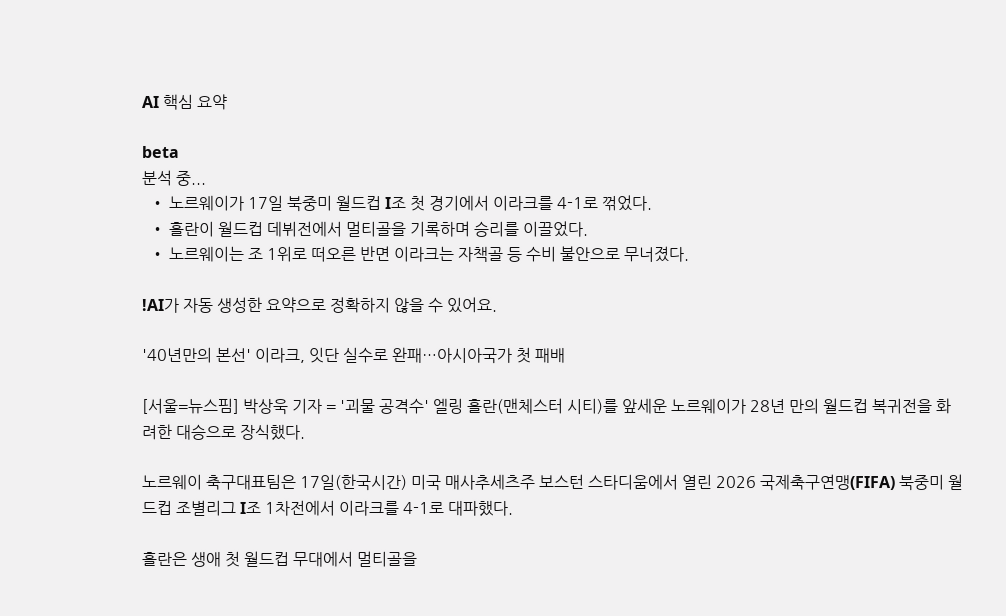AI 핵심 요약

beta
분석 중...
  • 노르웨이가 17일 북중미 월드컵 I조 첫 경기에서 이라크를 4-1로 꺾었다.
  • 홀란이 월드컵 데뷔전에서 멀티골을 기록하며 승리를 이끌었다.
  • 노르웨이는 조 1위로 떠오른 반면 이라크는 자책골 등 수비 불안으로 무너졌다.

!AI가 자동 생성한 요약으로 정확하지 않을 수 있어요.

'40년만의 본선' 이라크, 잇단 실수로 완패…아시아국가 첫 패배

[서울=뉴스핌] 박상욱 기자 = '괴물 공격수' 엘링 홀란(맨체스터 시티)를 앞세운 노르웨이가 28년 만의 월드컵 복귀전을 화려한 대승으로 장식했다.

노르웨이 축구대표팀은 17일(한국시간) 미국 매사추세츠주 보스턴 스타디움에서 열린 2026 국제축구연맹(FIFA) 북중미 월드컵 조별리그 I조 1차전에서 이라크를 4-1로 대파했다.

홀란은 생애 첫 월드컵 무대에서 멀티골을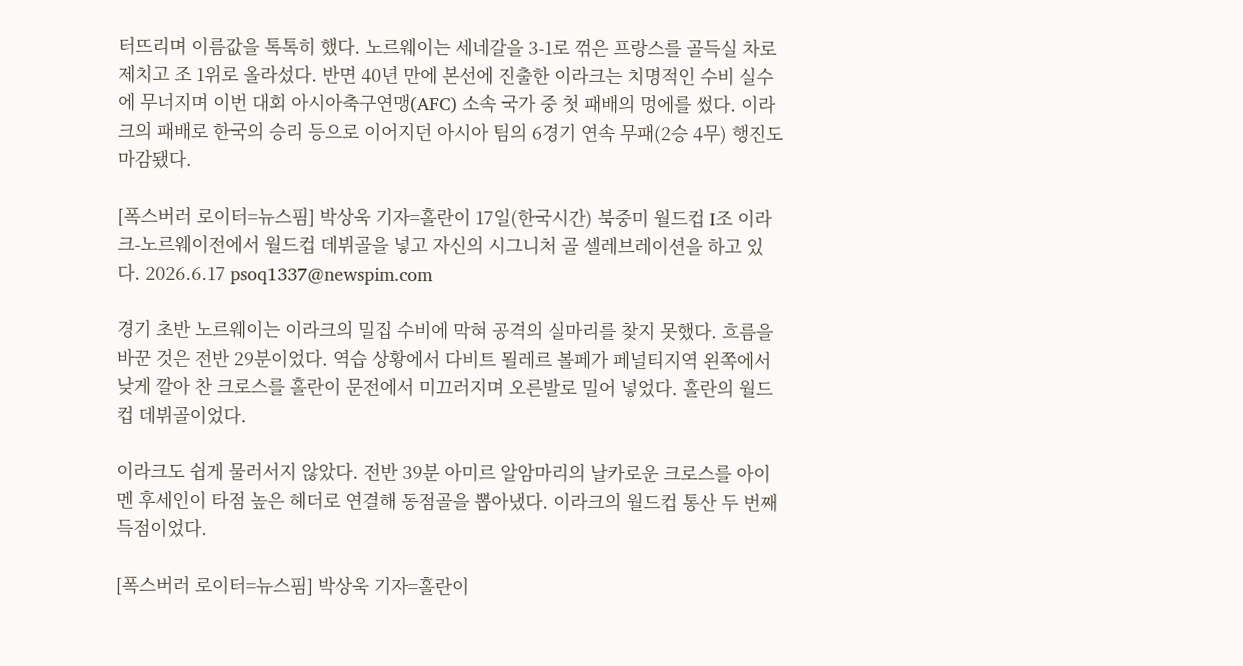터뜨리며 이름값을 톡톡히 했다. 노르웨이는 세네갈을 3-1로 꺾은 프랑스를 골득실 차로 제치고 조 1위로 올라섰다. 반면 40년 만에 본선에 진출한 이라크는 치명적인 수비 실수에 무너지며 이번 대회 아시아축구연맹(AFC) 소속 국가 중 첫 패배의 멍에를 썼다. 이라크의 패배로 한국의 승리 등으로 이어지던 아시아 팀의 6경기 연속 무패(2승 4무) 행진도 마감됐다.

[폭스버러 로이터=뉴스핌] 박상욱 기자=홀란이 17일(한국시간) 북중미 월드컵 I조 이라크-노르웨이전에서 월드컵 데뷔골을 넣고 자신의 시그니처 골 셀레브레이션을 하고 있다. 2026.6.17 psoq1337@newspim.com

경기 초반 노르웨이는 이라크의 밀집 수비에 막혀 공격의 실마리를 찾지 못했다. 흐름을 바꾼 것은 전반 29분이었다. 역습 상황에서 다비트 묄레르 볼페가 페널티지역 왼쪽에서 낮게 깔아 찬 크로스를 홀란이 문전에서 미끄러지며 오른발로 밀어 넣었다. 홀란의 월드컵 데뷔골이었다.

이라크도 쉽게 물러서지 않았다. 전반 39분 아미르 알암마리의 날카로운 크로스를 아이멘 후세인이 타점 높은 헤더로 연결해 동점골을 뽑아냈다. 이라크의 월드컵 통산 두 번째 득점이었다.

[폭스버러 로이터=뉴스핌] 박상욱 기자=홀란이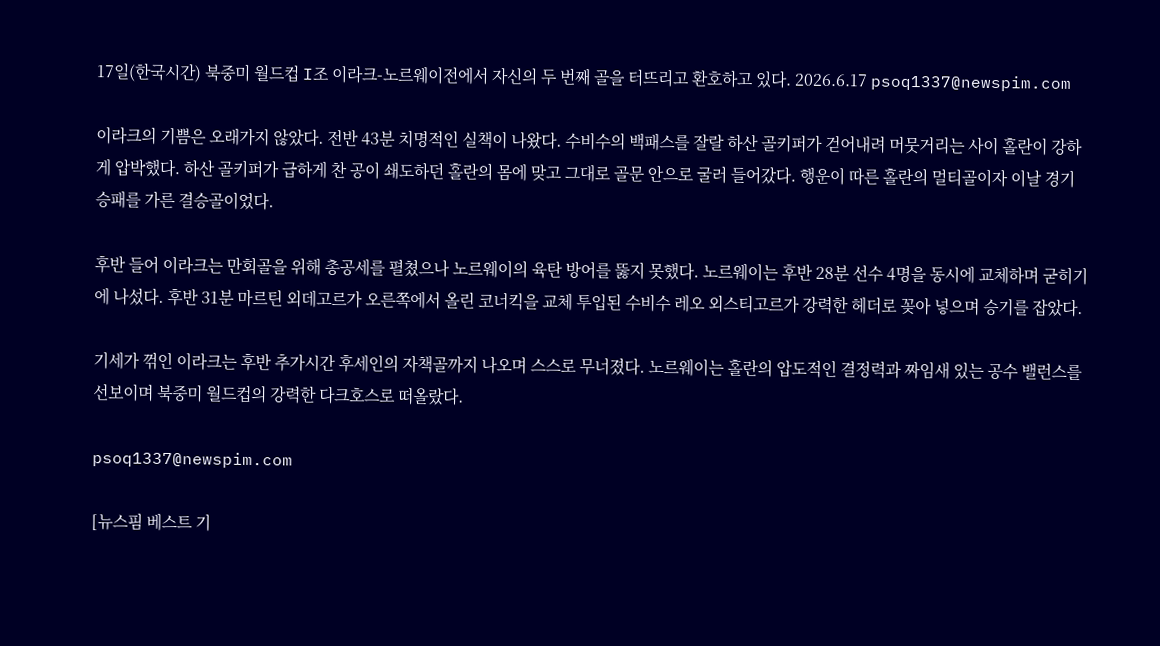17일(한국시간) 북중미 월드컵 I조 이라크-노르웨이전에서 자신의 두 번째 골을 터뜨리고 환호하고 있다. 2026.6.17 psoq1337@newspim.com

이라크의 기쁨은 오래가지 않았다. 전반 43분 치명적인 실책이 나왔다. 수비수의 백패스를 잘랄 하산 골키퍼가 걷어내려 머뭇거리는 사이 홀란이 강하게 압박했다. 하산 골키퍼가 급하게 찬 공이 쇄도하던 홀란의 몸에 맞고 그대로 골문 안으로 굴러 들어갔다. 행운이 따른 홀란의 멀티골이자 이날 경기 승패를 가른 결승골이었다.

후반 들어 이라크는 만회골을 위해 총공세를 펼쳤으나 노르웨이의 육탄 방어를 뚫지 못했다. 노르웨이는 후반 28분 선수 4명을 동시에 교체하며 굳히기에 나섰다. 후반 31분 마르틴 외데고르가 오른쪽에서 올린 코너킥을 교체 투입된 수비수 레오 외스티고르가 강력한 헤더로 꽂아 넣으며 승기를 잡았다.

기세가 꺾인 이라크는 후반 추가시간 후세인의 자책골까지 나오며 스스로 무너졌다. 노르웨이는 홀란의 압도적인 결정력과 짜임새 있는 공수 밸런스를 선보이며 북중미 월드컵의 강력한 다크호스로 떠올랐다.

psoq1337@newspim.com

[뉴스핌 베스트 기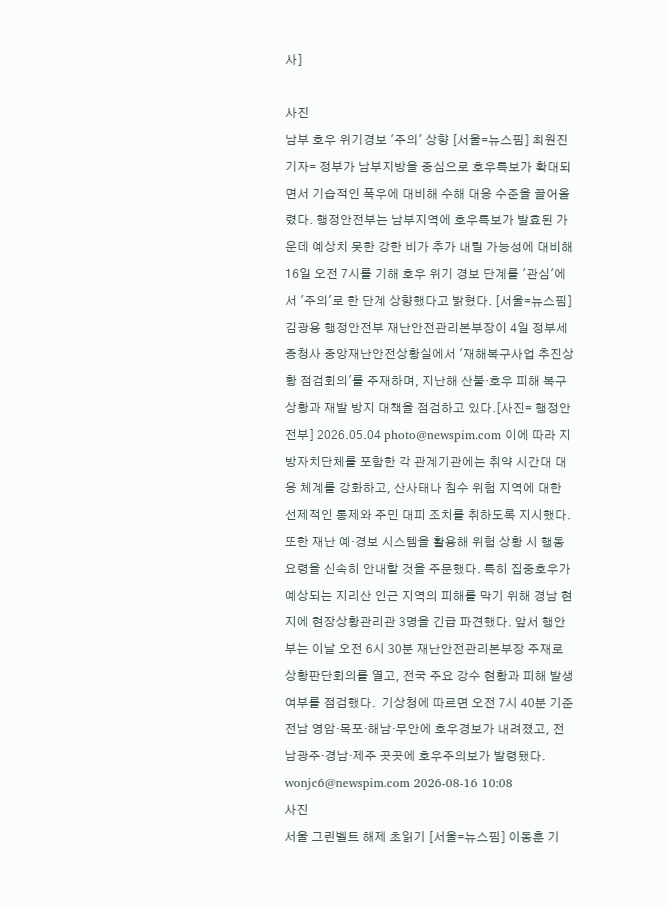사]

사진
남부 호우 위기경보 '주의' 상향 [서울=뉴스핌] 최원진 기자= 정부가 남부지방을 중심으로 호우특보가 확대되면서 기습적인 폭우에 대비해 수해 대응 수준을 끌어올렸다. 행정안전부는 남부지역에 호우특보가 발효된 가운데 예상치 못한 강한 비가 추가 내릴 가능성에 대비해 16일 오전 7시를 기해 호우 위기 경보 단계를 '관심'에서 '주의'로 한 단계 상향했다고 밝혔다. [서울=뉴스핌]김광용 행정안전부 재난안전관리본부장이 4일 정부세종청사 중앙재난안전상황실에서 '재해복구사업 추진상황 점검회의'를 주재하며, 지난해 산불·호우 피해 복구 상황과 재발 방지 대책을 점검하고 있다.[사진= 행정안전부] 2026.05.04 photo@newspim.com 이에 따라 지방자치단체를 포함한 각 관계기관에는 취약 시간대 대응 체계를 강화하고, 산사태나 침수 위험 지역에 대한 선제적인 통제와 주민 대피 조치를 취하도록 지시했다. 또한 재난 예·경보 시스템을 활용해 위험 상황 시 행동 요령을 신속히 안내할 것을 주문했다. 특히 집중호우가 예상되는 지리산 인근 지역의 피해를 막기 위해 경남 현지에 현장상황관리관 3명을 긴급 파견했다. 앞서 행안부는 이날 오전 6시 30분 재난안전관리본부장 주재로 상황판단회의를 열고, 전국 주요 강수 현황과 피해 발생 여부를 점검했다.  기상청에 따르면 오전 7시 40분 기준 전남 영암·목포·해남·무안에 호우경보가 내려졌고, 전남광주·경남·제주 곳곳에 호우주의보가 발령됐다. wonjc6@newspim.com 2026-08-16 10:08
사진
서울 그린벨트 해제 초읽기 [서울=뉴스핌] 이동훈 기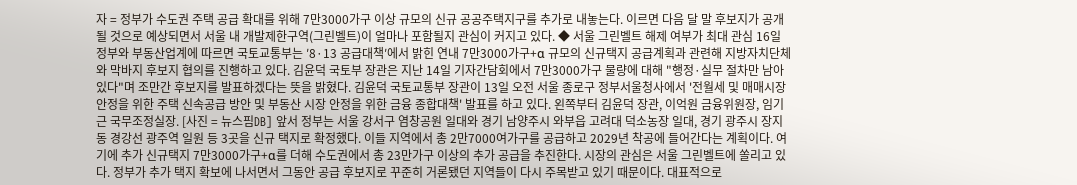자 = 정부가 수도권 주택 공급 확대를 위해 7만3000가구 이상 규모의 신규 공공주택지구를 추가로 내놓는다. 이르면 다음 달 말 후보지가 공개될 것으로 예상되면서 서울 내 개발제한구역(그린벨트)이 얼마나 포함될지 관심이 커지고 있다. ◆ 서울 그린벨트 해제 여부가 최대 관심 16일 정부와 부동산업계에 따르면 국토교통부는 ′8·13 공급대책′에서 밝힌 연내 7만3000가구+α 규모의 신규택지 공급계획과 관련해 지방자치단체와 막바지 후보지 협의를 진행하고 있다. 김윤덕 국토부 장관은 지난 14일 기자간담회에서 7만3000가구 물량에 대해 "행정·실무 절차만 남아 있다"며 조만간 후보지를 발표하겠다는 뜻을 밝혔다. 김윤덕 국토교통부 장관이 13일 오전 서울 종로구 정부서울청사에서 '전월세 및 매매시장 안정을 위한 주택 신속공급 방안 및 부동산 시장 안정을 위한 금융 종합대책' 발표를 하고 있다. 왼쪽부터 김윤덕 장관, 이억원 금융위원장, 임기근 국무조정실장. [사진 = 뉴스핌DB] 앞서 정부는 서울 강서구 염창공원 일대와 경기 남양주시 와부읍 고려대 덕소농장 일대, 경기 광주시 장지동 경강선 광주역 일원 등 3곳을 신규 택지로 확정했다. 이들 지역에서 총 2만7000여가구를 공급하고 2029년 착공에 들어간다는 계획이다. 여기에 추가 신규택지 7만3000가구+α를 더해 수도권에서 총 23만가구 이상의 추가 공급을 추진한다. 시장의 관심은 서울 그린벨트에 쏠리고 있다. 정부가 추가 택지 확보에 나서면서 그동안 공급 후보지로 꾸준히 거론됐던 지역들이 다시 주목받고 있기 때문이다. 대표적으로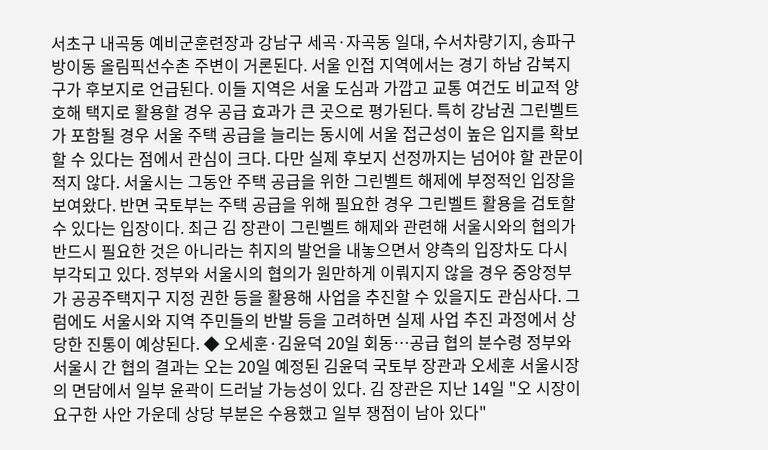서초구 내곡동 예비군훈련장과 강남구 세곡·자곡동 일대, 수서차량기지, 송파구 방이동 올림픽선수촌 주변이 거론된다. 서울 인접 지역에서는 경기 하남 감북지구가 후보지로 언급된다. 이들 지역은 서울 도심과 가깝고 교통 여건도 비교적 양호해 택지로 활용할 경우 공급 효과가 큰 곳으로 평가된다. 특히 강남권 그린벨트가 포함될 경우 서울 주택 공급을 늘리는 동시에 서울 접근성이 높은 입지를 확보할 수 있다는 점에서 관심이 크다. 다만 실제 후보지 선정까지는 넘어야 할 관문이 적지 않다. 서울시는 그동안 주택 공급을 위한 그린벨트 해제에 부정적인 입장을 보여왔다. 반면 국토부는 주택 공급을 위해 필요한 경우 그린벨트 활용을 검토할 수 있다는 입장이다. 최근 김 장관이 그린벨트 해제와 관련해 서울시와의 협의가 반드시 필요한 것은 아니라는 취지의 발언을 내놓으면서 양측의 입장차도 다시 부각되고 있다. 정부와 서울시의 협의가 원만하게 이뤄지지 않을 경우 중앙정부가 공공주택지구 지정 권한 등을 활용해 사업을 추진할 수 있을지도 관심사다. 그럼에도 서울시와 지역 주민들의 반발 등을 고려하면 실제 사업 추진 과정에서 상당한 진통이 예상된다. ◆ 오세훈·김윤덕 20일 회동…공급 협의 분수령 정부와 서울시 간 협의 결과는 오는 20일 예정된 김윤덕 국토부 장관과 오세훈 서울시장의 면담에서 일부 윤곽이 드러날 가능성이 있다. 김 장관은 지난 14일 "오 시장이 요구한 사안 가운데 상당 부분은 수용했고 일부 쟁점이 남아 있다"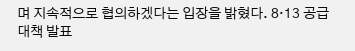며 지속적으로 협의하겠다는 입장을 밝혔다. 8·13 공급대책 발표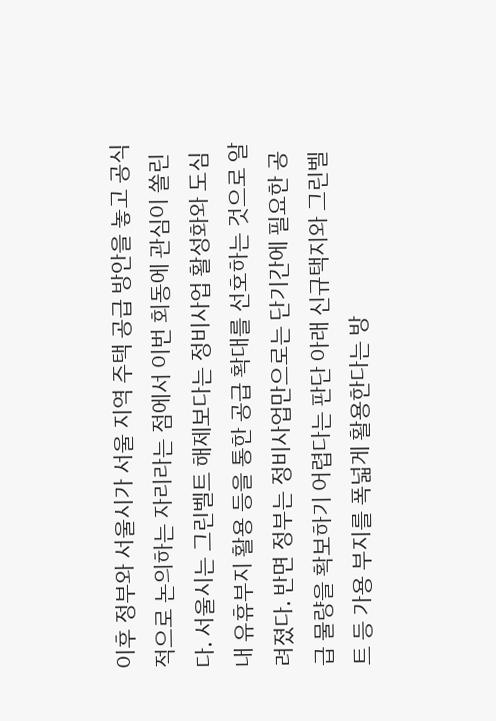이후 정부와 서울시가 서울 지역 주택 공급 방안을 놓고 공식적으로 논의하는 자리라는 점에서 이번 회동에 관심이 쏠린다. 서울시는 그린벨트 해제보다는 정비사업 활성화와 도심 내 유휴부지 활용 등을 통한 공급 확대를 선호하는 것으로 알려졌다. 반면 정부는 정비사업만으로는 단기간에 필요한 공급 물량을 확보하기 어렵다는 판단 아래 신규택지와 그린벨트 등 가용 부지를 폭넓게 활용한다는 방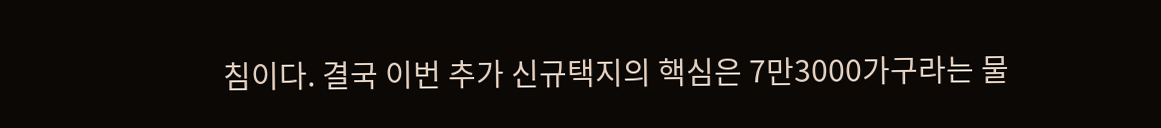침이다. 결국 이번 추가 신규택지의 핵심은 7만3000가구라는 물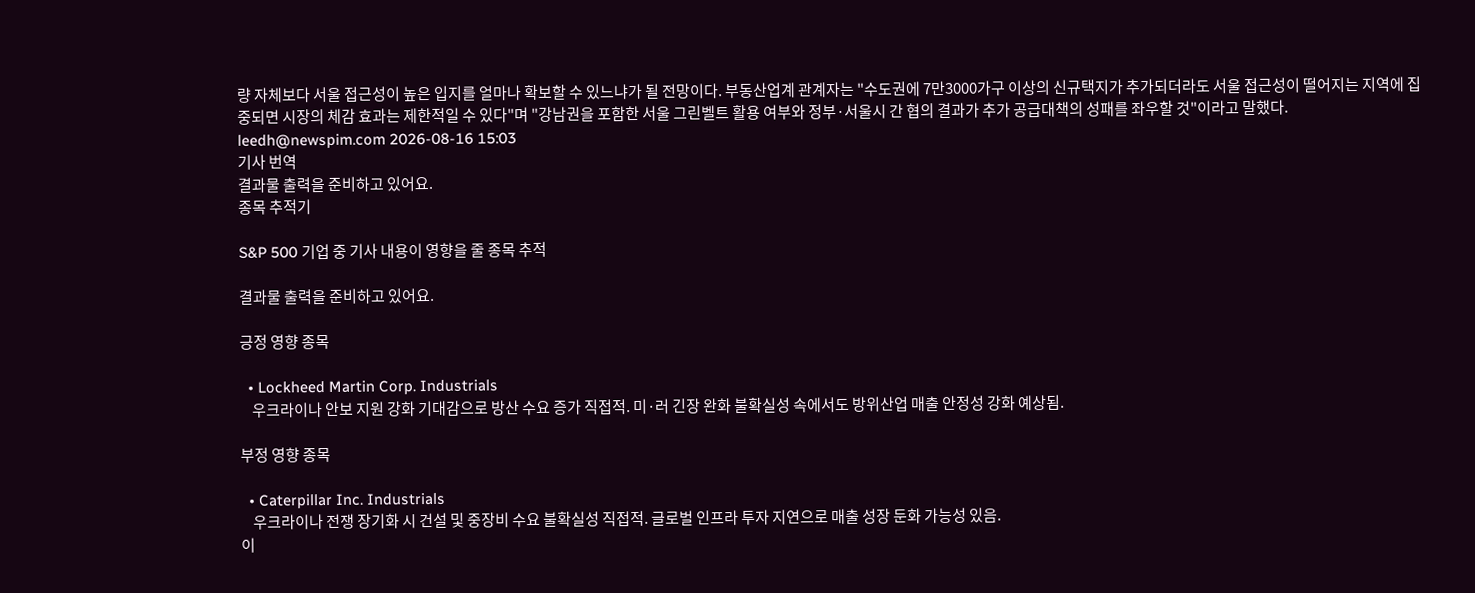량 자체보다 서울 접근성이 높은 입지를 얼마나 확보할 수 있느냐가 될 전망이다. 부동산업계 관계자는 "수도권에 7만3000가구 이상의 신규택지가 추가되더라도 서울 접근성이 떨어지는 지역에 집중되면 시장의 체감 효과는 제한적일 수 있다"며 "강남권을 포함한 서울 그린벨트 활용 여부와 정부·서울시 간 협의 결과가 추가 공급대책의 성패를 좌우할 것"이라고 말했다. leedh@newspim.com 2026-08-16 15:03
기사 번역
결과물 출력을 준비하고 있어요.
종목 추적기

S&P 500 기업 중 기사 내용이 영향을 줄 종목 추적

결과물 출력을 준비하고 있어요.

긍정 영향 종목

  • Lockheed Martin Corp. Industrials
    우크라이나 안보 지원 강화 기대감으로 방산 수요 증가 직접적. 미·러 긴장 완화 불확실성 속에서도 방위산업 매출 안정성 강화 예상됨.

부정 영향 종목

  • Caterpillar Inc. Industrials
    우크라이나 전쟁 장기화 시 건설 및 중장비 수요 불확실성 직접적. 글로벌 인프라 투자 지연으로 매출 성장 둔화 가능성 있음.
이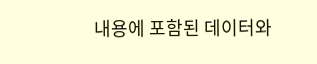내용에 포함된 데이터와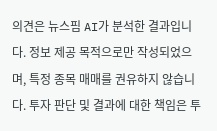의견은 뉴스핌 AI가 분석한 결과입니다. 정보 제공 목적으로만 작성되었으며, 특정 종목 매매를 권유하지 않습니다. 투자 판단 및 결과에 대한 책임은 투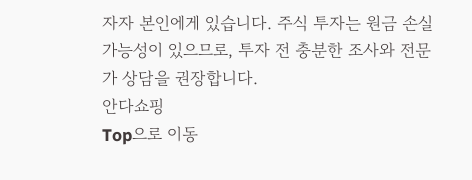자자 본인에게 있습니다. 주식 투자는 원금 손실 가능성이 있으므로, 투자 전 충분한 조사와 전문가 상담을 권장합니다.
안다쇼핑
Top으로 이동